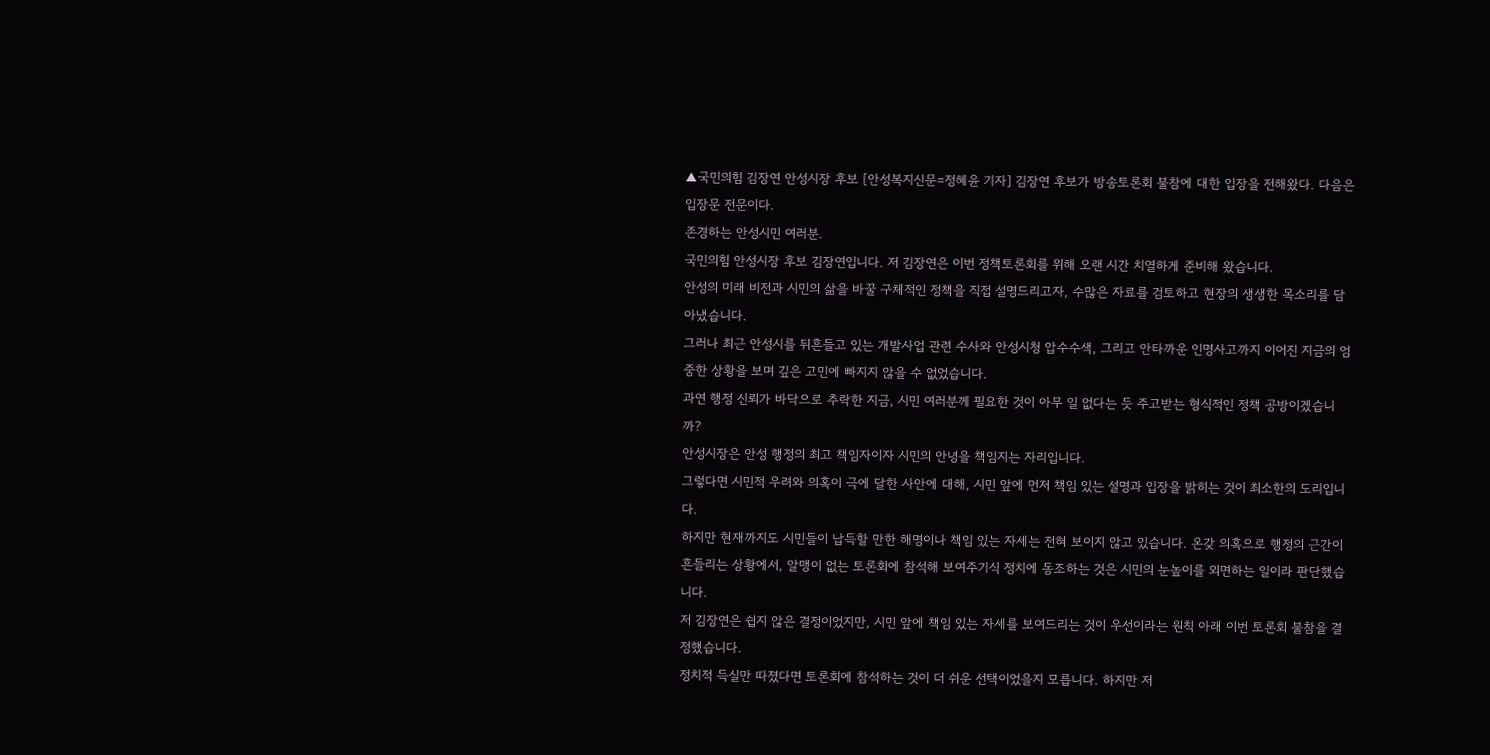▲국민의힘 김장연 안성시장 후보 [안성복지신문=정혜윤 기자] 김장연 후보가 방송토론회 불참에 대한 입장을 전해왔다. 다음은 입장문 전문이다.
존경하는 안성시민 여러분.
국민의힘 안성시장 후보 김장연입니다. 저 김장연은 이번 정책토론회를 위해 오랜 시간 치열하게 준비해 왔습니다.
안성의 미래 비전과 시민의 삶을 바꿀 구체적인 정책을 직접 설명드리고자, 수많은 자료를 검토하고 현장의 생생한 목소리를 담아냈습니다.
그러나 최근 안성시를 뒤흔들고 있는 개발사업 관련 수사와 안성시청 압수수색, 그리고 안타까운 인명사고까지 이어진 지금의 엄중한 상황을 보며 깊은 고민에 빠지지 않을 수 없었습니다.
과연 행정 신뢰가 바닥으로 추락한 지금, 시민 여러분께 필요한 것이 아무 일 없다는 듯 주고받는 형식적인 정책 공방이겠습니까?
안성시장은 안성 행정의 최고 책임자이자 시민의 안녕을 책임지는 자리입니다.
그렇다면 시민적 우려와 의혹이 극에 달한 사안에 대해, 시민 앞에 먼저 책임 있는 설명과 입장을 밝히는 것이 최소한의 도리입니다.
하지만 현재까지도 시민들이 납득할 만한 해명이나 책임 있는 자세는 전혀 보이지 않고 있습니다. 온갖 의혹으로 행정의 근간이 흔들리는 상황에서, 알맹이 없는 토론회에 참석해 보여주기식 정치에 동조하는 것은 시민의 눈높이를 외면하는 일이라 판단했습니다.
저 김장연은 쉽지 않은 결정이었지만, 시민 앞에 책임 있는 자세를 보여드리는 것이 우선이라는 원칙 아래 이번 토론회 불참을 결정했습니다.
정치적 득실만 따졌다면 토론회에 참석하는 것이 더 쉬운 선택이었을지 모릅니다. 하지만 저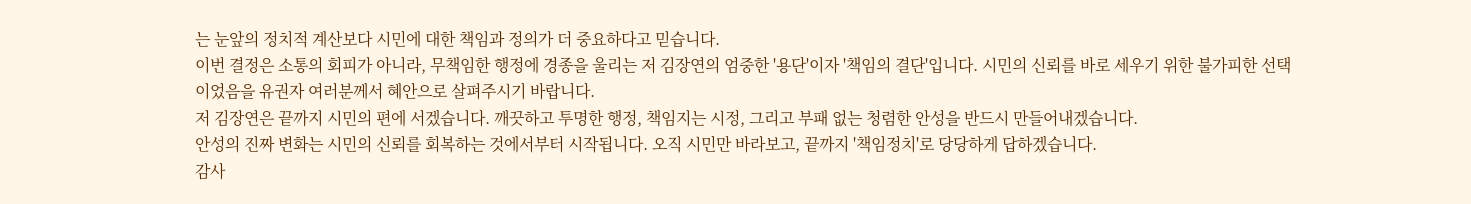는 눈앞의 정치적 계산보다 시민에 대한 책임과 정의가 더 중요하다고 믿습니다.
이번 결정은 소통의 회피가 아니라, 무책임한 행정에 경종을 울리는 저 김장연의 엄중한 '용단'이자 '책임의 결단'입니다. 시민의 신뢰를 바로 세우기 위한 불가피한 선택이었음을 유권자 여러분께서 혜안으로 살펴주시기 바랍니다.
저 김장연은 끝까지 시민의 편에 서겠습니다. 깨끗하고 투명한 행정, 책임지는 시정, 그리고 부패 없는 청렴한 안성을 반드시 만들어내겠습니다.
안성의 진짜 변화는 시민의 신뢰를 회복하는 것에서부터 시작됩니다. 오직 시민만 바라보고, 끝까지 '책임정치'로 당당하게 답하겠습니다.
감사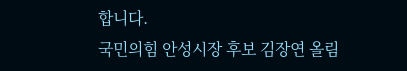합니다.
국민의힘 안성시장 후보 김장연 올림